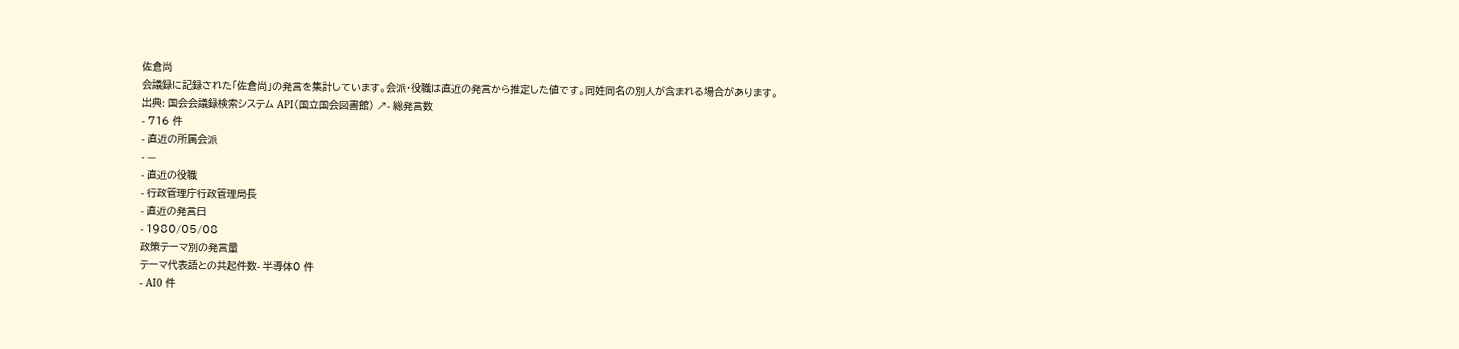佐倉尚
会議録に記録された「佐倉尚」の発言を集計しています。会派・役職は直近の発言から推定した値です。同姓同名の別人が含まれる場合があります。
出典: 国会会議録検索システム API(国立国会図書館) ↗- 総発言数
- 716 件
- 直近の所属会派
- —
- 直近の役職
- 行政管理庁行政管理局長
- 直近の発言日
- 1980/05/08
政策テーマ別の発言量
テーマ代表語との共起件数- 半導体0 件
- AI0 件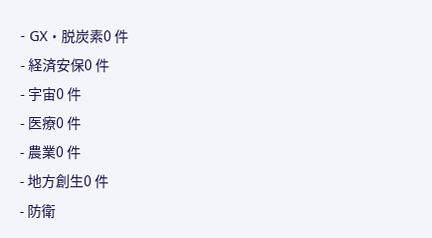- GX・脱炭素0 件
- 経済安保0 件
- 宇宙0 件
- 医療0 件
- 農業0 件
- 地方創生0 件
- 防衛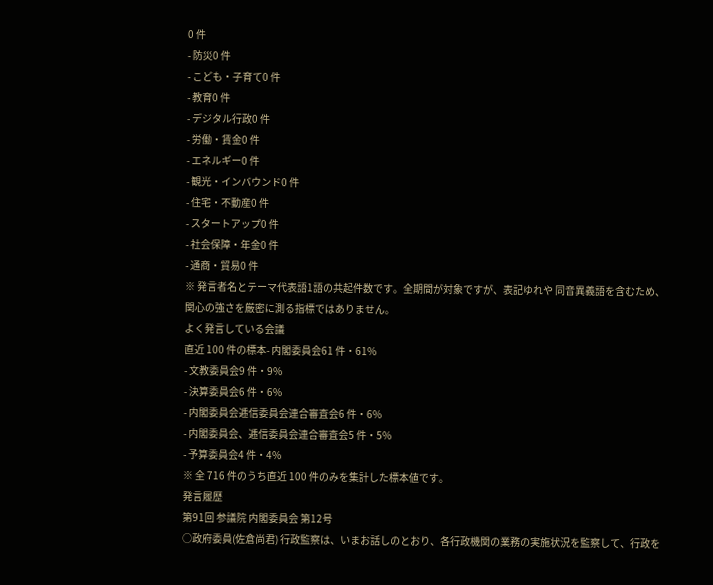0 件
- 防災0 件
- こども・子育て0 件
- 教育0 件
- デジタル行政0 件
- 労働・賃金0 件
- エネルギー0 件
- 観光・インバウンド0 件
- 住宅・不動産0 件
- スタートアップ0 件
- 社会保障・年金0 件
- 通商・貿易0 件
※ 発言者名とテーマ代表語1語の共起件数です。全期間が対象ですが、表記ゆれや 同音異義語を含むため、関心の強さを厳密に測る指標ではありません。
よく発言している会議
直近 100 件の標本- 内閣委員会61 件・61%
- 文教委員会9 件・9%
- 決算委員会6 件・6%
- 内閣委員会逓信委員会連合審査会6 件・6%
- 内閣委員会、逓信委員会連合審査会5 件・5%
- 予算委員会4 件・4%
※ 全 716 件のうち直近 100 件のみを集計した標本値です。
発言履歴
第91回 参議院 内閣委員会 第12号
○政府委員(佐倉尚君) 行政監察は、いまお話しのとおり、各行政機関の業務の実施状況を監察して、行政を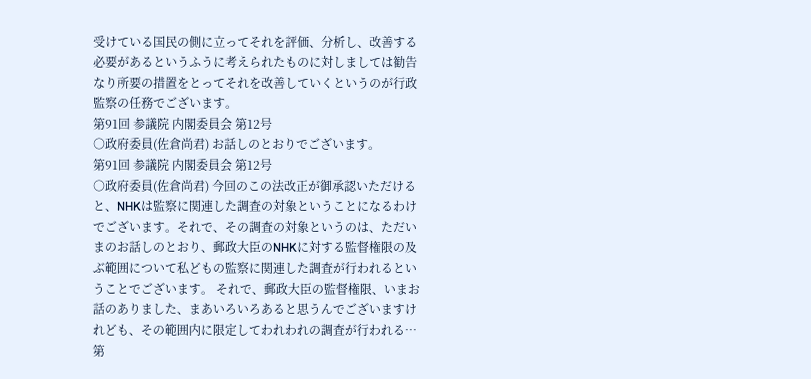受けている国民の側に立ってそれを評価、分析し、改善する必要があるというふうに考えられたものに対しましては勧告なり所要の措置をとってそれを改善していくというのが行政監察の任務でございます。
第91回 参議院 内閣委員会 第12号
○政府委員(佐倉尚君) お話しのとおりでございます。
第91回 参議院 内閣委員会 第12号
○政府委員(佐倉尚君) 今回のこの法改正が御承認いただけると、NHKは監察に関連した調査の対象ということになるわけでございます。それで、その調査の対象というのは、ただいまのお話しのとおり、郵政大臣のNHKに対する監督権限の及ぶ範囲について私どもの監察に関連した調査が行われるということでございます。 それで、郵政大臣の監督権限、いまお話のありました、まあいろいろあると思うんでございますけれども、その範囲内に限定してわれわれの調査が行われる…
第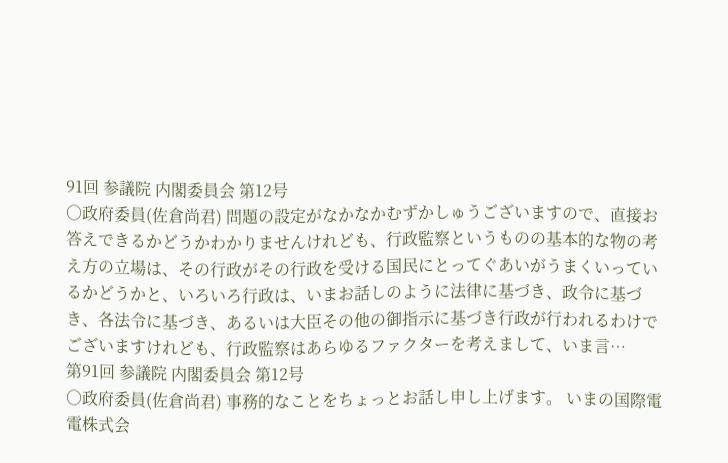91回 参議院 内閣委員会 第12号
○政府委員(佐倉尚君) 問題の設定がなかなかむずかしゅうございますので、直接お答えできるかどうかわかりませんけれども、行政監察というものの基本的な物の考え方の立場は、その行政がその行政を受ける国民にとってぐあいがうまくいっているかどうかと、いろいろ行政は、いまお話しのように法律に基づき、政令に基づき、各法令に基づき、あるいは大臣その他の御指示に基づき行政が行われるわけでございますけれども、行政監察はあらゆるファクターを考えまして、いま言…
第91回 参議院 内閣委員会 第12号
○政府委員(佐倉尚君) 事務的なことをちょっとお話し申し上げます。 いまの国際電電株式会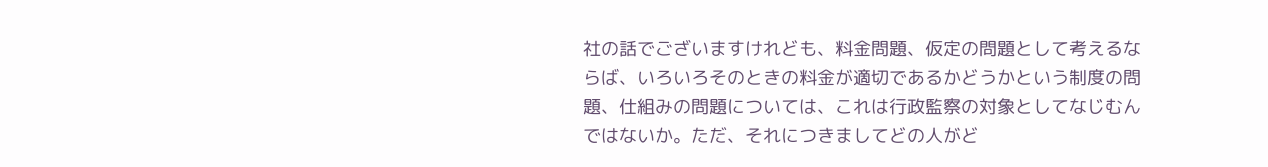社の話でございますけれども、料金問題、仮定の問題として考えるならば、いろいろそのときの料金が適切であるかどうかという制度の問題、仕組みの問題については、これは行政監察の対象としてなじむんではないか。ただ、それにつきましてどの人がど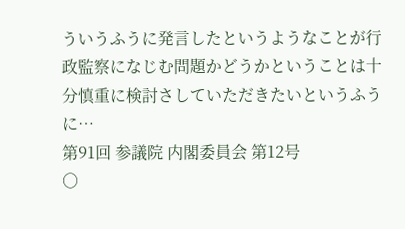ういうふうに発言したというようなことが行政監察になじむ問題かどうかということは十分慎重に検討さしていただきたいというふうに…
第91回 参議院 内閣委員会 第12号
○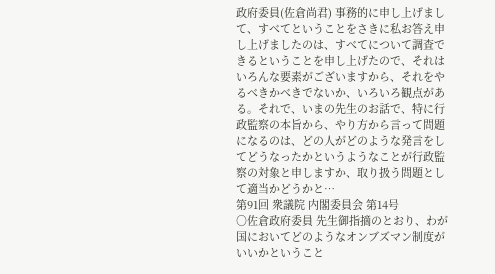政府委員(佐倉尚君) 事務的に申し上げまして、すべてということをさきに私お答え申し上げましたのは、すべてについて調査できるということを申し上げたので、それはいろんな要素がございますから、それをやるべきかべきでないか、いろいろ観点がある。それで、いまの先生のお話で、特に行政監察の本旨から、やり方から言って問題になるのは、どの人がどのような発言をしてどうなったかというようなことが行政監察の対象と申しますか、取り扱う問題として適当かどうかと…
第91回 衆議院 内閣委員会 第14号
○佐倉政府委員 先生御指摘のとおり、わが国においてどのようなオンブズマン制度がいいかということ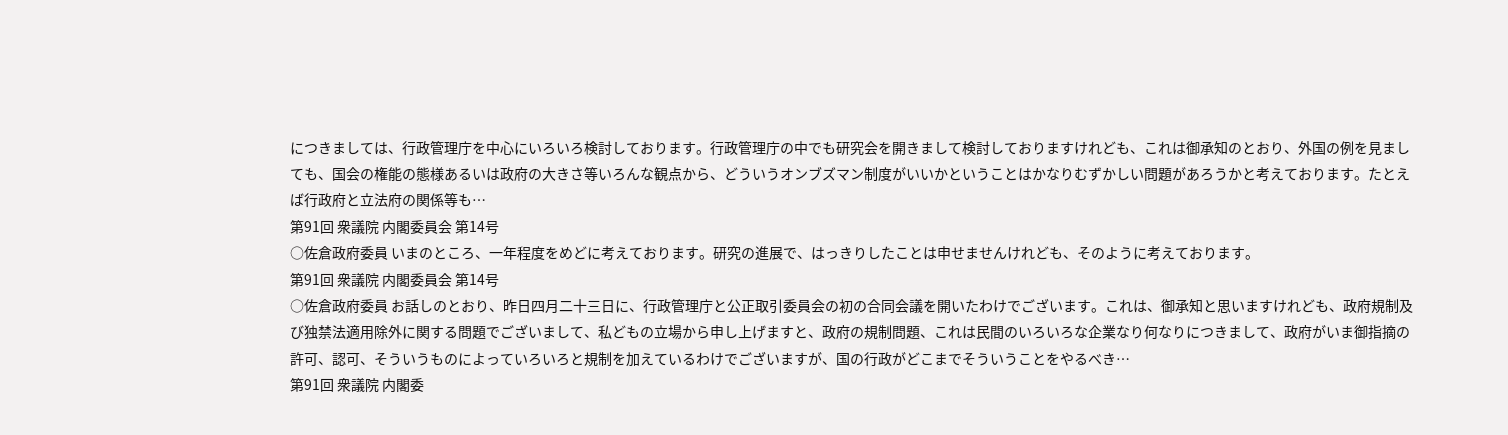につきましては、行政管理庁を中心にいろいろ検討しております。行政管理庁の中でも研究会を開きまして検討しておりますけれども、これは御承知のとおり、外国の例を見ましても、国会の権能の態様あるいは政府の大きさ等いろんな観点から、どういうオンブズマン制度がいいかということはかなりむずかしい問題があろうかと考えております。たとえば行政府と立法府の関係等も…
第91回 衆議院 内閣委員会 第14号
○佐倉政府委員 いまのところ、一年程度をめどに考えております。研究の進展で、はっきりしたことは申せませんけれども、そのように考えております。
第91回 衆議院 内閣委員会 第14号
○佐倉政府委員 お話しのとおり、昨日四月二十三日に、行政管理庁と公正取引委員会の初の合同会議を開いたわけでございます。これは、御承知と思いますけれども、政府規制及び独禁法適用除外に関する問題でございまして、私どもの立場から申し上げますと、政府の規制問題、これは民間のいろいろな企業なり何なりにつきまして、政府がいま御指摘の許可、認可、そういうものによっていろいろと規制を加えているわけでございますが、国の行政がどこまでそういうことをやるべき…
第91回 衆議院 内閣委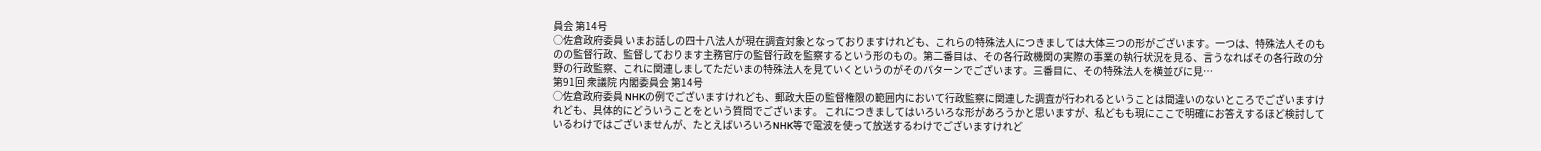員会 第14号
○佐倉政府委員 いまお話しの四十八法人が現在調査対象となっておりますけれども、これらの特殊法人につきましては大体三つの形がございます。一つは、特殊法人そのものの監督行政、監督しております主務官庁の監督行政を監察するという形のもの。第二番目は、その各行政機関の実際の事業の執行状況を見る、言うなればその各行政の分野の行政監察、これに関連しましてただいまの特殊法人を見ていくというのがそのパターンでございます。三番目に、その特殊法人を横並びに見…
第91回 衆議院 内閣委員会 第14号
○佐倉政府委員 NHKの例でございますけれども、郵政大臣の監督権限の範囲内において行政監察に関連した調査が行われるということは間違いのないところでございますけれども、具体的にどういうことをという質問でございます。 これにつきましてはいろいろな形があろうかと思いますが、私どもも現にここで明確にお答えするほど検討しているわけではございませんが、たとえばいろいろNHK等で電波を使って放送するわけでございますけれど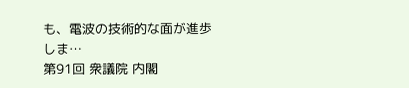も、電波の技術的な面が進歩しま…
第91回 衆議院 内閣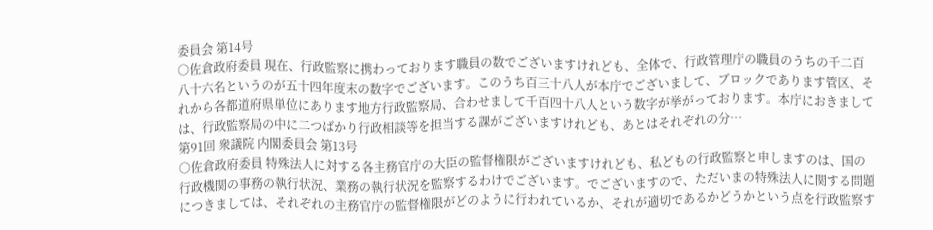委員会 第14号
○佐倉政府委員 現在、行政監察に携わっております職員の数でございますけれども、全体で、行政管理庁の職員のうちの千二百八十六名というのが五十四年度末の数字でございます。このうち百三十八人が本庁でございまして、ブロックであります管区、それから各都道府県単位にあります地方行政監察局、合わせまして千百四十八人という数字が挙がっております。本庁におきましては、行政監察局の中に二つばかり行政相談等を担当する課がございますけれども、あとはそれぞれの分…
第91回 衆議院 内閣委員会 第13号
○佐倉政府委員 特殊法人に対する各主務官庁の大臣の監督権限がございますけれども、私どもの行政監察と申しますのは、国の行政機関の事務の執行状況、業務の執行状況を監察するわけでございます。でございますので、ただいまの特殊法人に関する問題につきましては、それぞれの主務官庁の監督権限がどのように行われているか、それが適切であるかどうかという点を行政監察す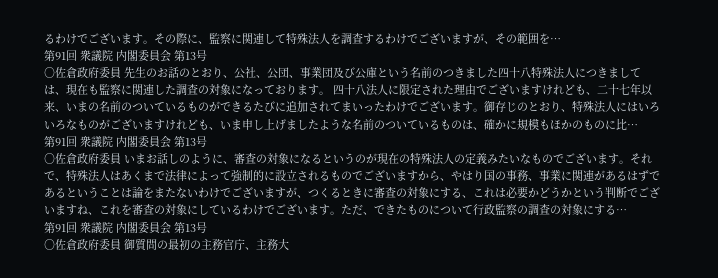るわけでございます。その際に、監察に関連して特殊法人を調査するわけでございますが、その範囲を…
第91回 衆議院 内閣委員会 第13号
○佐倉政府委員 先生のお話のとおり、公社、公団、事業団及び公庫という名前のつきました四十八特殊法人につきましては、現在も監察に関連した調査の対象になっております。 四十八法人に限定された理由でございますけれども、二十七年以来、いまの名前のついているものができるたびに追加されてまいったわけでございます。御存じのとおり、特殊法人にはいろいろなものがございますけれども、いま申し上げましたような名前のついているものは、確かに規模もほかのものに比…
第91回 衆議院 内閣委員会 第13号
○佐倉政府委員 いまお話しのように、審査の対象になるというのが現在の特殊法人の定義みたいなものでございます。それで、特殊法人はあくまで法律によって強制的に設立されるものでございますから、やはり国の事務、事業に関連があるはずであるということは論をまたないわけでございますが、つくるときに審査の対象にする、これは必要かどうかという判断でございますね、これを審査の対象にしているわけでございます。ただ、できたものについて行政監察の調査の対象にする…
第91回 衆議院 内閣委員会 第13号
○佐倉政府委員 御質問の最初の主務官庁、主務大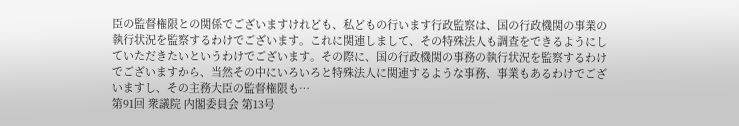臣の監督権限との関係でございますけれども、私どもの行います行政監察は、国の行政機関の事業の執行状況を監察するわけでございます。これに関連しまして、その特殊法人も調査をできるようにしていただきたいというわけでございます。その際に、国の行政機関の事務の執行状況を監察するわけでございますから、当然その中にいろいろと特殊法人に関連するような事務、事業もあるわけでございますし、その主務大臣の監督権限も…
第91回 衆議院 内閣委員会 第13号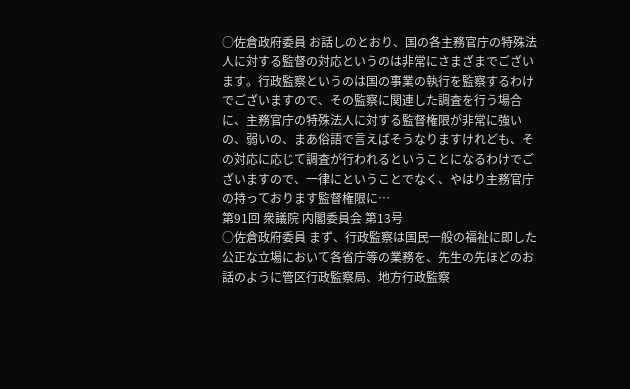○佐倉政府委員 お話しのとおり、国の各主務官庁の特殊法人に対する監督の対応というのは非常にさまざまでございます。行政監察というのは国の事業の執行を監察するわけでございますので、その監察に関連した調査を行う場合に、主務官庁の特殊法人に対する監督権限が非常に強いの、弱いの、まあ俗語で言えばそうなりますけれども、その対応に応じて調査が行われるということになるわけでございますので、一律にということでなく、やはり主務官庁の持っております監督権限に…
第91回 衆議院 内閣委員会 第13号
○佐倉政府委員 まず、行政監察は国民一般の福祉に即した公正な立場において各省庁等の業務を、先生の先ほどのお話のように管区行政監察局、地方行政監察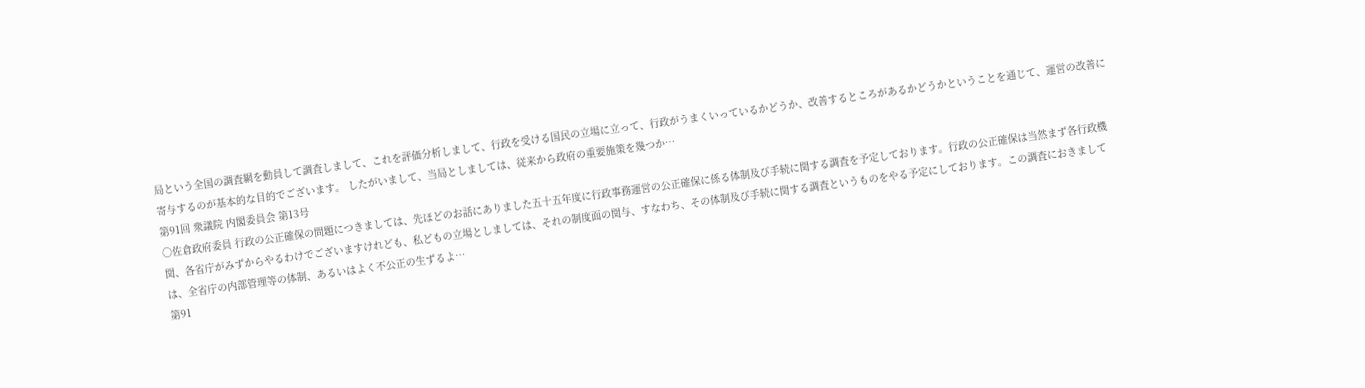局という全国の調査網を動員して調査しまして、これを評価分析しまして、行政を受ける国民の立場に立って、行政がうまくいっているかどうか、改善するところがあるかどうかということを通じて、運営の改善に寄与するのが基本的な目的でございます。 したがいまして、当局としましては、従来から政府の重要施策を幾つか…
第91回 衆議院 内閣委員会 第13号
○佐倉政府委員 行政の公正確保の問題につきましては、先ほどのお話にありました五十五年度に行政事務運営の公正確保に係る体制及び手続に関する調査を予定しております。行政の公正確保は当然まず各行政機関、各省庁がみずからやるわけでございますけれども、私どもの立場としましては、それの制度面の関与、すなわち、その体制及び手続に関する調査というものをやる予定にしております。この調査におきましては、全省庁の内部管理等の体制、あるいはよく不公正の生ずるよ…
第91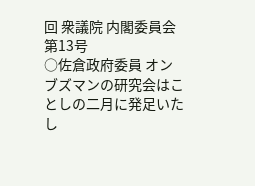回 衆議院 内閣委員会 第13号
○佐倉政府委員 オンブズマンの研究会はことしの二月に発足いたし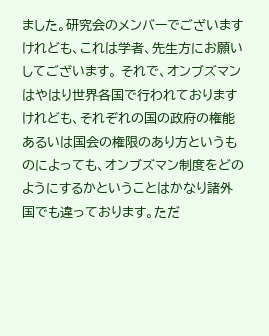ました。研究会のメンバーでございますけれども、これは学者、先生方にお願いしてございます。 それで、オンブズマンはやはり世界各国で行われておりますけれども、それぞれの国の政府の権能あるいは国会の権限のあり方というものによっても、オンブズマン制度をどのようにするかということはかなり諸外国でも違っております。ただ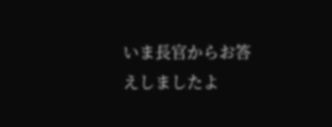いま長官からお答えしましたよ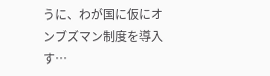うに、わが国に仮にオンブズマン制度を導入す…